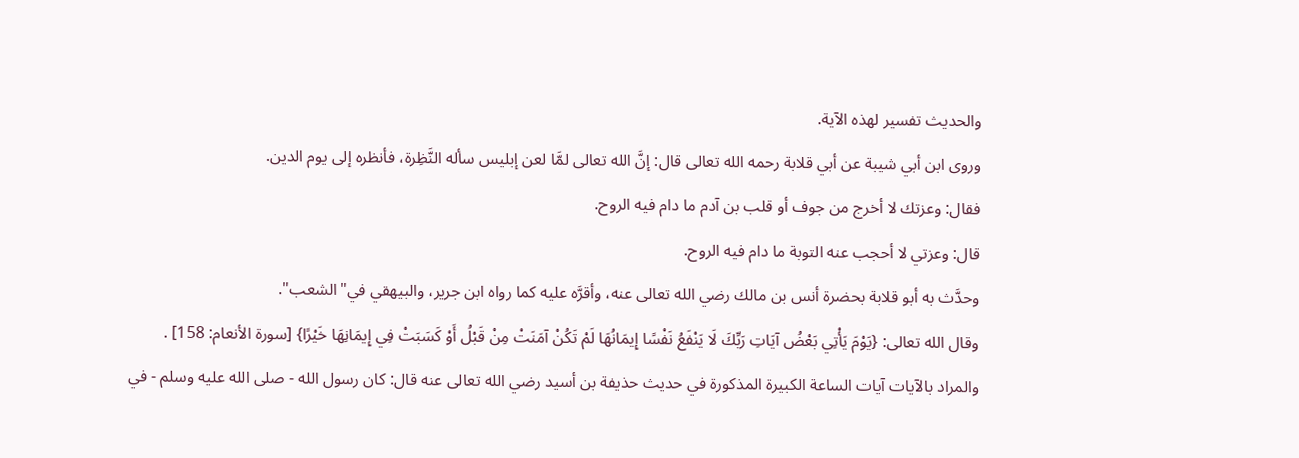والحديث تفسير لهذه الآية.
وروى ابن أبي شيبة عن أبي قلابة رحمه الله تعالى قال: إنَّ الله تعالى لمَّا لعن إبليس سأله النَّظِرة، فأنظره إلى يوم الدين.
فقال: وعزتك لا أخرج من جوف أو قلب بن آدم ما دام فيه الروح.
قال: وعزتي لا أحجب عنه التوبة ما دام فيه الروح.
وحدَّث به أبو قلابة بحضرة أنس بن مالك رضي الله تعالى عنه، وأقرَّه عليه كما رواه ابن جرير، والبيهقي في"الشعب".
وقال الله تعالى: {يَوْمَ يَأْتِي بَعْضُ آيَاتِ رَبِّكَ لَا يَنْفَعُ نَفْسًا إِيمَانُهَا لَمْ تَكُنْ آمَنَتْ مِنْ قَبْلُ أَوْ كَسَبَتْ فِي إِيمَانِهَا خَيْرًا} [سورة الأنعام: 158] .
والمراد بالآيات آيات الساعة الكبيرة المذكورة في حديث حذيفة بن أسيد رضي الله تعالى عنه قال: كان رسول الله - صلى الله عليه وسلم - في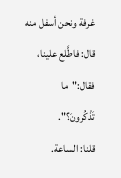غرفة ونحن أسفل منه قال: فاطَّلع علينا، فقال:"ما تَذْكُرونَ؟".
قلنا: الساعة.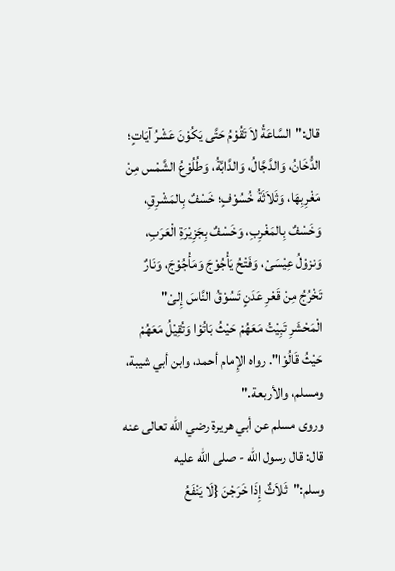قال:"السَّاعَةُ لاَ تَقُوْمُ حَتَّى يَكُوْنَ عَشْرُ آيَاتٍ؛ الدُّخَانُ، وَالدَّجَّالُ، وَالدَّابَّةُ، وَطُلُوْعُ الشَّمْس مِنْ مَغْرِبِهَا، وَثَلاَثَةُ خُسُوْفٍ؛ خَسْفٌ بِالمَشْرِقِ، وَخَسْفٌ بِالمَغْرِبِ، وَخَسْفٌ بِجَزِيْرَةِ الْعَرَبِ، وَنزوْلُ عِيْسَىْ، وَفَتْحُ يَأْجُوْجَ وَمَأْجُوْجَ، وَنَارٌ تَخْرُجُ مِنْ قَعْرِ عَدَنٍ تَسُوْقُ النَّاسَ إِلىْ"
الْمَحْشَرِ تَبِيْتُ مَعَهُمْ حَيْثُ بَاتُوْا وَتُقِيْلُ مَعَهُمْ حَيْثُ قَالُوْا". رواه الإِمام أحمد، وابن أبي شيبة، ومسلم، والأربعة."
وروى مسلم عن أبي هريرة رضي الله تعالى عنه قال: قال رسول الله - صلى الله عليه وسلم:"ثَلاَثٌ إِذَا خَرَجْنَ {لَا يَنْفَعُ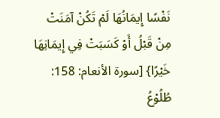نَفْسًا إِيمَانُهَا لَمْ تَكُنْ آمَنَتْ مِنْ قَبْلُ أَوْ كَسَبَتْ فِي إِيمَانِهَا خَيْرًا} [سورة الأنعام: 158: طُلُوْعُ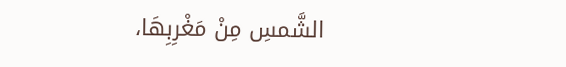الشَّمسِ مِنْ مَغْرِبِهَا،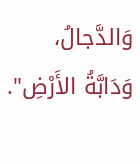وَالدَّجالُ، وَدَابَّةُ الأَرْضِ".